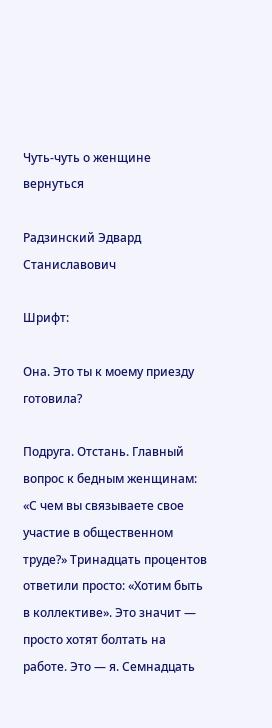Чуть-чуть о женщине
вернуться

Радзинский Эдвард Станиславович

Шрифт:

Она. Это ты к моему приезду готовила?

Подруга. Отстань. Главный вопрос к бедным женщинам: «С чем вы связываете свое участие в общественном труде?» Тринадцать процентов ответили просто: «Хотим быть в коллективе». Это значит — просто хотят болтать на работе. Это — я. Семнадцать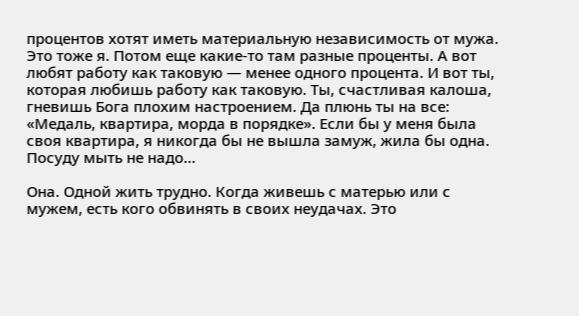процентов хотят иметь материальную независимость от мужа. Это тоже я. Потом еще какие-то там разные проценты. А вот любят работу как таковую — менее одного процента. И вот ты, которая любишь работу как таковую. Ты, счастливая калоша, гневишь Бога плохим настроением. Да плюнь ты на все: «Медаль, квартира, морда в порядке». Если бы у меня была своя квартира, я никогда бы не вышла замуж, жила бы одна. Посуду мыть не надо…

Она. Одной жить трудно. Когда живешь с матерью или с мужем, есть кого обвинять в своих неудачах. Это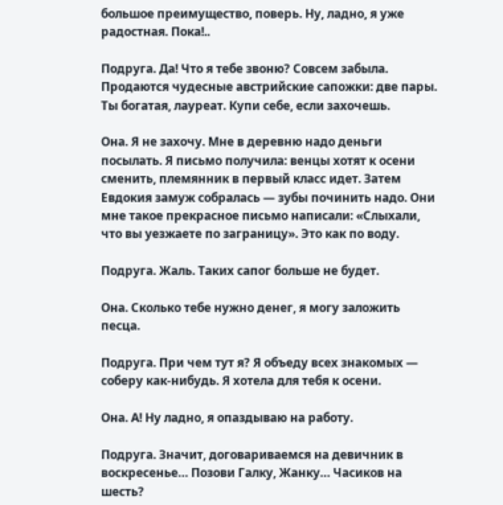большое преимущество, поверь. Ну, ладно, я уже радостная. Пока!..

Подруга. Да! Что я тебе звоню? Совсем забыла. Продаются чудесные австрийские сапожки: две пары. Ты богатая, лауреат. Купи себе, если захочешь.

Она. Я не захочу. Мне в деревню надо деньги посылать. Я письмо получила: венцы хотят к осени сменить, племянник в первый класс идет. Затем Евдокия замуж собралась — зубы починить надо. Они мне такое прекрасное письмо написали: «Слыхали, что вы уезжаете по заграницу». Это как по воду.

Подруга. Жаль. Таких сапог больше не будет.

Она. Сколько тебе нужно денег, я могу заложить песца.

Подруга. При чем тут я? Я объеду всех знакомых — соберу как-нибудь. Я хотела для тебя к осени.

Она. А! Ну ладно, я опаздываю на работу.

Подруга. Значит, договариваемся на девичник в воскресенье… Позови Галку, Жанку… Часиков на шесть?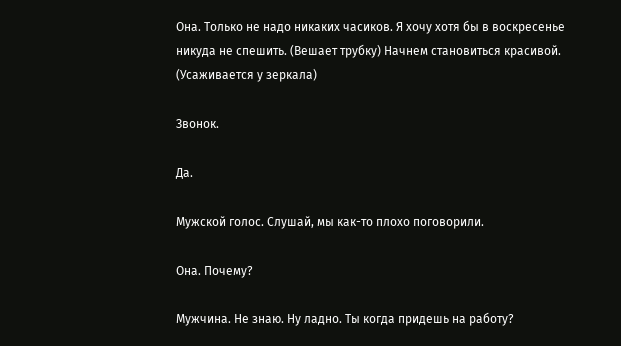Она. Только не надо никаких часиков. Я хочу хотя бы в воскресенье никуда не спешить. (Вешает трубку) Начнем становиться красивой. (Усаживается у зеркала)

Звонок.

Да.

Мужской голос. Слушай, мы как-то плохо поговорили.

Она. Почему?

Мужчина. Не знаю. Ну ладно. Ты когда придешь на работу?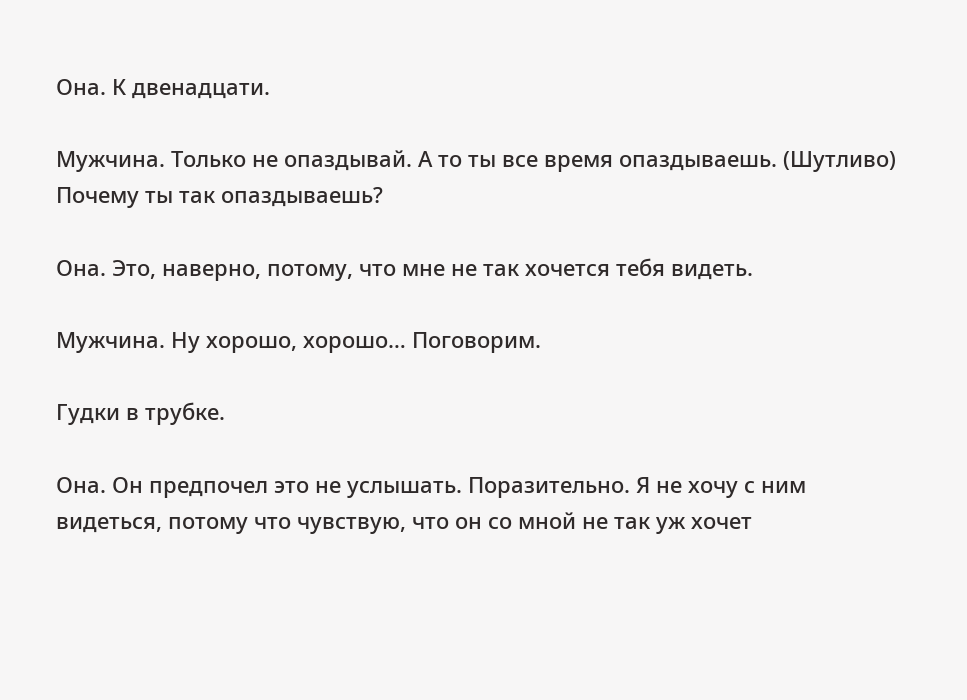Она. К двенадцати.

Мужчина. Только не опаздывай. А то ты все время опаздываешь. (Шутливо) Почему ты так опаздываешь?

Она. Это, наверно, потому, что мне не так хочется тебя видеть.

Мужчина. Ну хорошо, хорошо… Поговорим.

Гудки в трубке.

Она. Он предпочел это не услышать. Поразительно. Я не хочу с ним видеться, потому что чувствую, что он со мной не так уж хочет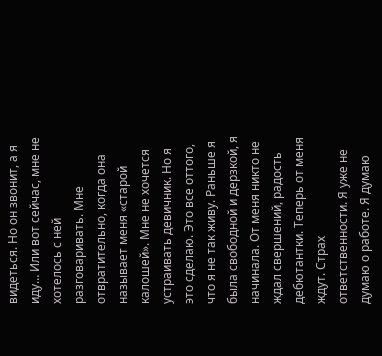видеться. Но он звонит, а я иду… Или вот сейчас, мне не хотелось с ней разговаривать. Мне отвратительно, когда она называет меня «старой калошей». Мне не хочется устраивать девичник. Но я это сделаю. Это все оттого, что я не так живу. Раньше я была свободной и дерзкой, я начинала. От меня никто не ждал свершений, радость дебютантки. Теперь от меня ждут. Страх ответственности. Я уже не думаю о работе. Я думаю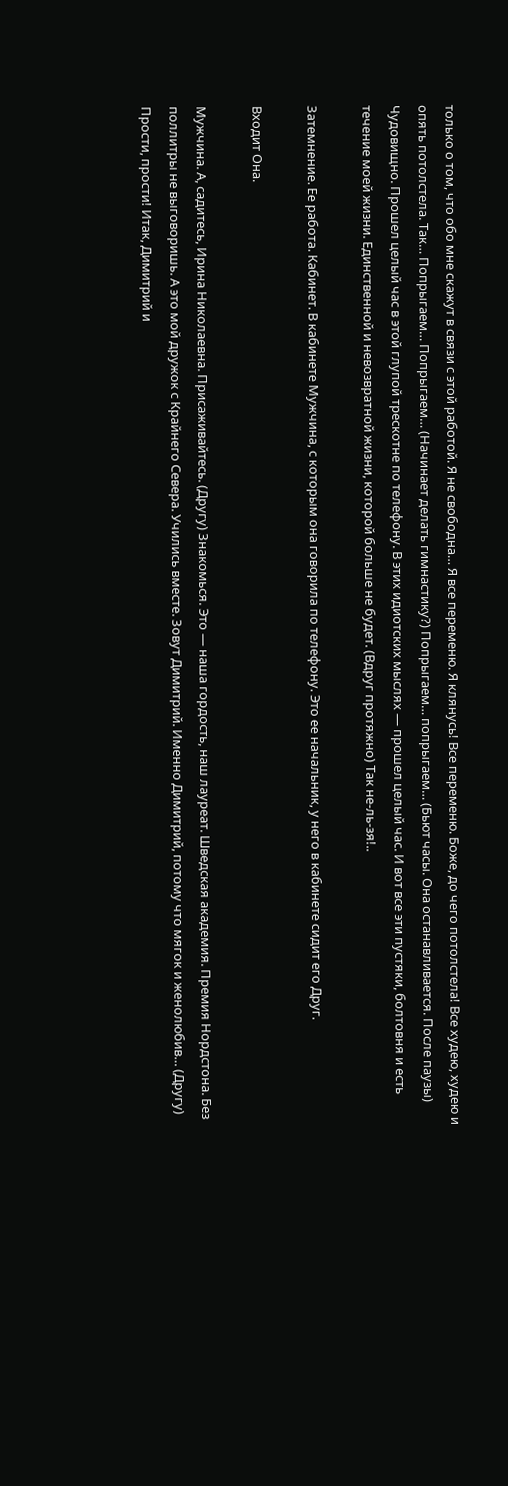только о том, что обо мне скажут в связи с этой работой. Я не свободна… Я все переменю. Я клянусь! Все переменю. Боже, до чего потолстела! Все худею, худею и опять потолстела. Так… Попрыгаем… Попрыгаем… (Начинает делать гимнастику?) Попрыгаем… попрыгаем… (Бьют часы. Она останавливается. После паузы) Чудовищно. Прошел целый час в этой глупой трескотне по телефону. В этих идиотских мыслях — прошел целый час. И вот все эти пустяки, болтовня и есть течение моей жизни. Единственной и невозвратной жизни, которой больше не будет. (Вдруг протяжно) Так не-ль-зя!..

Затемнение. Ее работа. Кабинет. В кабинете Мужчина, с которым она говорила по телефону. Это ее начальник, у него в кабинете сидит его Друг.

Входит Она.

Мужчина. А, садитесь, Ирина Николаевна. Присаживайтесь. (Другу) Знакомься. Это — наша гордость, наш лауреат. Шведская академия. Премия Нордстона. Без поллитры не выговоришь. А это мой дружок с Крайнего Севера. Учились вместе. Зовут Димитрий. Именно Димитрий, потому что мягок и женолюбив… (Другу) Прости, прости! Итак, Димитрий и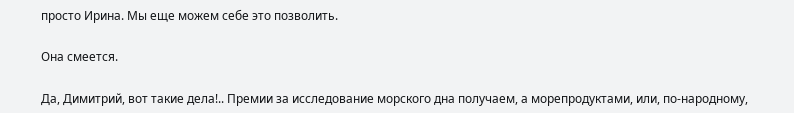просто Ирина. Мы еще можем себе это позволить.

Она смеется.

Да, Димитрий, вот такие дела!.. Премии за исследование морского дна получаем, а морепродуктами, или, по-народному,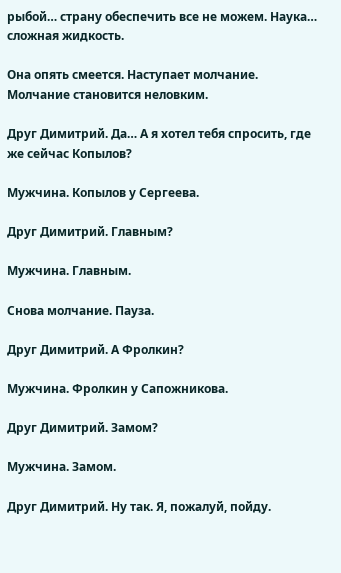рыбой… страну обеспечить все не можем. Наука… сложная жидкость.

Она опять смеется. Наступает молчание. Молчание становится неловким.

Друг Димитрий. Да… А я хотел тебя спросить, где же сейчас Копылов?

Мужчина. Копылов у Сергеева.

Друг Димитрий. Главным?

Мужчина. Главным.

Снова молчание. Пауза.

Друг Димитрий. А Фролкин?

Мужчина. Фролкин у Сапожникова.

Друг Димитрий. Замом?

Мужчина. Замом.

Друг Димитрий. Ну так. Я, пожалуй, пойду.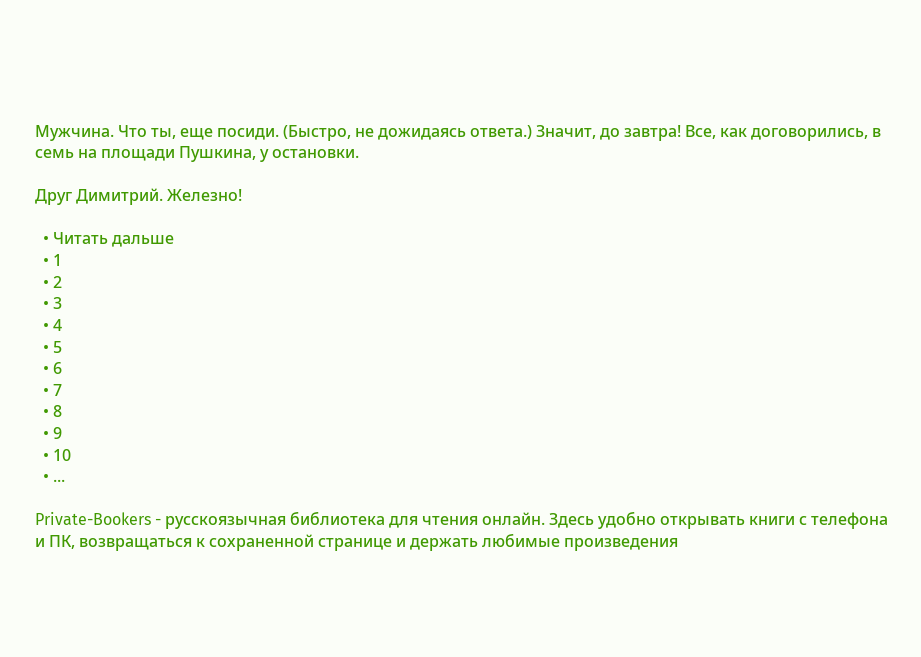Мужчина. Что ты, еще посиди. (Быстро, не дожидаясь ответа.) Значит, до завтра! Все, как договорились, в семь на площади Пушкина, у остановки.

Друг Димитрий. Железно!

  • Читать дальше
  • 1
  • 2
  • 3
  • 4
  • 5
  • 6
  • 7
  • 8
  • 9
  • 10
  • ...

Private-Bookers - русскоязычная библиотека для чтения онлайн. Здесь удобно открывать книги с телефона и ПК, возвращаться к сохраненной странице и держать любимые произведения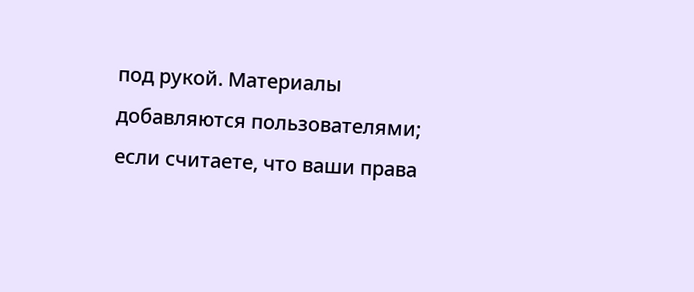под рукой. Материалы добавляются пользователями; если считаете, что ваши права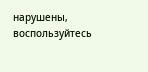нарушены, воспользуйтесь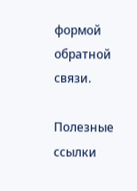формой обратной связи.

Полезные ссылки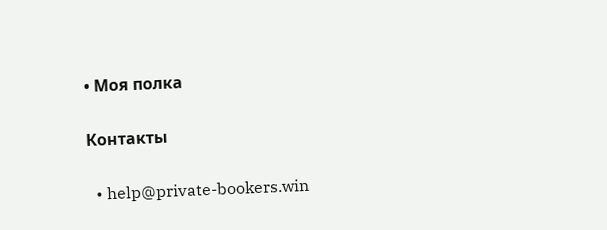• Моя полка

Контакты

  • help@private-bookers.win